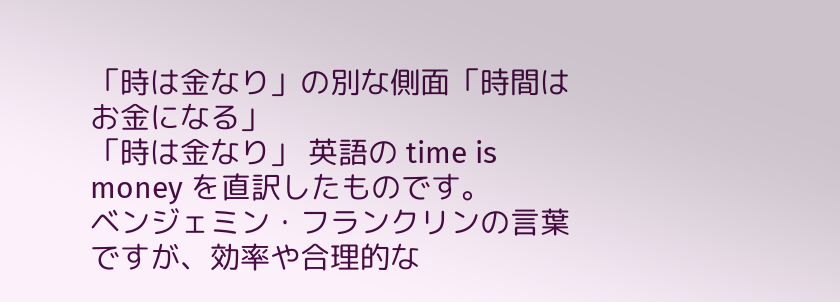「時は金なり」の別な側面「時間はお金になる」
「時は金なり」 英語の time is money を直訳したものです。
ベンジェミン・フランクリンの言葉ですが、効率や合理的な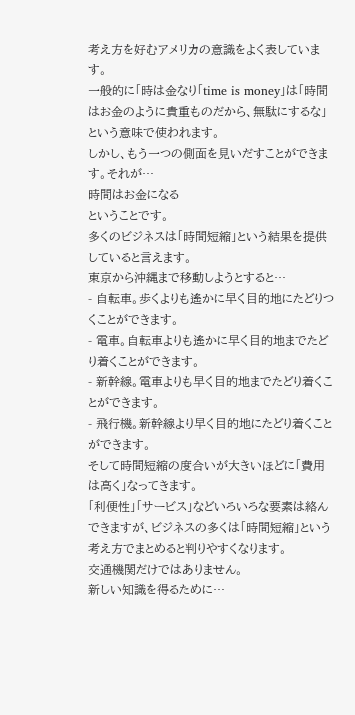考え方を好むアメリカの意識をよく表しています。
一般的に「時は金なり「time is money」は「時間はお金のように貴重ものだから、無駄にするな」という意味で使われます。
しかし、もう一つの側面を見いだすことができます。それが…
時間はお金になる
ということです。
多くのビジネスは「時間短縮」という結果を提供していると言えます。
東京から沖縄まで移動しようとすると…
- 自転車。歩くよりも遙かに早く目的地にたどりつくことができます。
- 電車。自転車よりも遙かに早く目的地までたどり着くことができます。
- 新幹線。電車よりも早く目的地までたどり着くことができます。
- 飛行機。新幹線より早く目的地にたどり着くことができます。
そして時間短縮の度合いが大きいほどに「費用は高く」なってきます。
「利便性」「サービス」などいろいろな要素は絡んできますが、ビジネスの多くは「時間短縮」という考え方でまとめると判りやすくなります。
交通機関だけではありません。
新しい知識を得るために…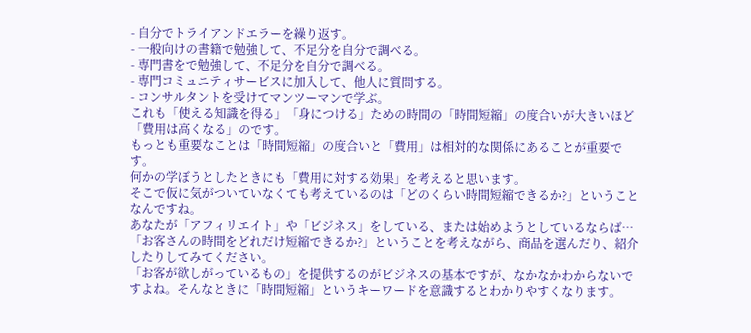- 自分でトライアンドエラーを繰り返す。
- 一般向けの書籍で勉強して、不足分を自分で調べる。
- 専門書をで勉強して、不足分を自分で調べる。
- 専門コミュニティサービスに加入して、他人に質問する。
- コンサルタントを受けてマンツーマンで学ぶ。
これも「使える知識を得る」「身につける」ための時間の「時間短縮」の度合いが大きいほど「費用は高くなる」のです。
もっとも重要なことは「時間短縮」の度合いと「費用」は相対的な関係にあることが重要です。
何かの学ぼうとしたときにも「費用に対する効果」を考えると思います。
そこで仮に気がついていなくても考えているのは「どのくらい時間短縮できるか?」ということなんですね。
あなたが「アフィリエイト」や「ビジネス」をしている、または始めようとしているならば…
「お客さんの時間をどれだけ短縮できるか?」ということを考えながら、商品を選んだり、紹介したりしてみてください。
「お客が欲しがっているもの」を提供するのがビジネスの基本ですが、なかなかわからないですよね。そんなときに「時間短縮」というキーワードを意識するとわかりやすくなります。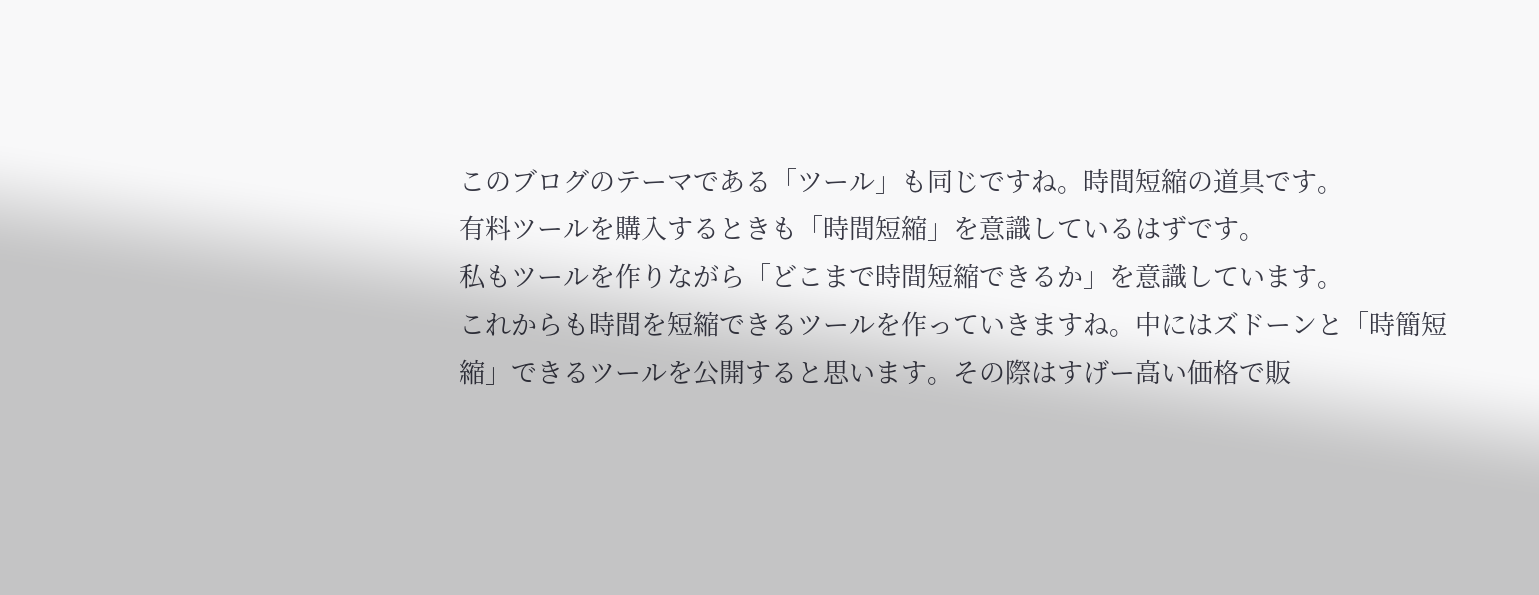このブログのテーマである「ツール」も同じですね。時間短縮の道具です。
有料ツールを購入するときも「時間短縮」を意識しているはずです。
私もツールを作りながら「どこまで時間短縮できるか」を意識しています。
これからも時間を短縮できるツールを作っていきますね。中にはズドーンと「時簡短縮」できるツールを公開すると思います。その際はすげー高い価格で販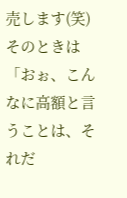売します(笑)
そのときは「おぉ、こんなに高額と言うことは、それだ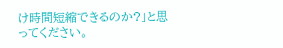け時間短縮できるのか?」と思ってください。